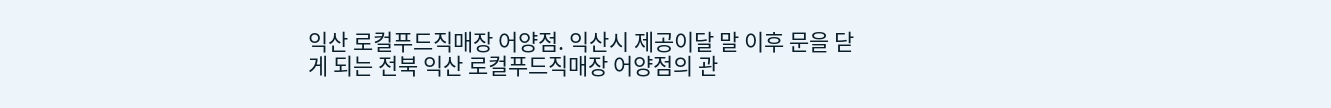익산 로컬푸드직매장 어양점. 익산시 제공이달 말 이후 문을 닫게 되는 전북 익산 로컬푸드직매장 어양점의 관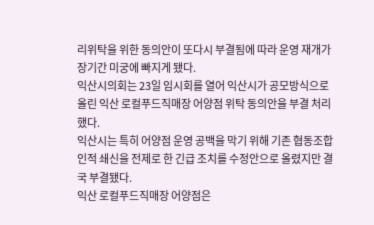리위탁을 위한 동의안이 또다시 부결됨에 따라 운영 재개가 장기간 미궁에 빠지게 됐다.
익산시의회는 23일 임시회를 열어 익산시가 공모방식으로 올린 익산 로컬푸드직매장 어양점 위탁 동의안을 부결 처리했다.
익산시는 특히 어양점 운영 공백을 막기 위해 기존 협동조합 인적 쇄신을 전제로 한 긴급 조치를 수정안으로 올렸지만 결국 부결됐다.
익산 로컬푸드직매장 어양점은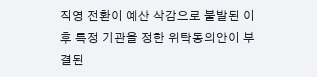직영 전환이 예산 삭감으로 불발된 이후 특정 기관을 정한 위탁동의안이 부결된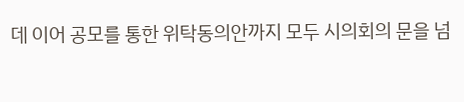데 이어 공모를 통한 위탁동의안까지 모두 시의회의 문을 넘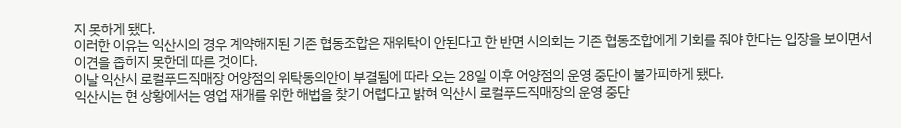지 못하게 됐다.
이러한 이유는 익산시의 경우 계약해지된 기존 협동조합은 재위탁이 안된다고 한 반면 시의회는 기존 협동조합에게 기회를 줘야 한다는 입장을 보이면서 이견을 좁히지 못한데 따른 것이다.
이날 익산시 로컬푸드직매장 어양점의 위탁동의안이 부결됨에 따라 오는 28일 이후 어양점의 운영 중단이 불가피하게 됐다.
익산시는 현 상황에서는 영업 재개를 위한 해법을 찾기 어렵다고 밝혀 익산시 로컬푸드직매장의 운영 중단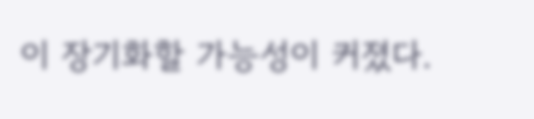이 장기화할 가능성이 커졌다.